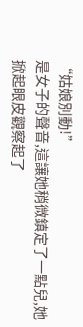“姑娘別動!”
是女子的聲音,這讓她稍微鎮定了一點兒,她掀起眼皮觀察起了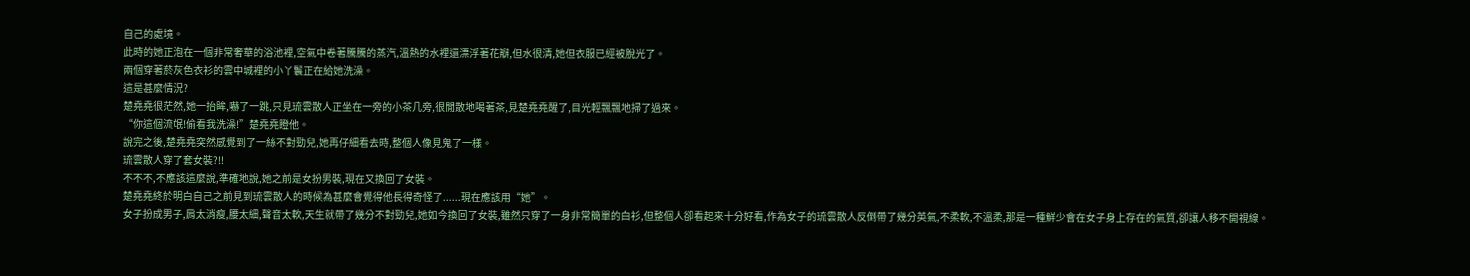自己的處境。
此時的她正泡在一個非常奢華的浴池裡,空氣中卷著騰騰的蒸汽,溫熱的水裡還漂浮著花瓣,但水很清,她但衣服已經被脫光了。
兩個穿著菸灰色衣衫的雲中城裡的小丫鬟正在給她洗澡。
這是甚麼情況?
楚堯堯很茫然,她一抬眸,嚇了一跳,只見琉雲散人正坐在一旁的小茶几旁,很閒散地喝著茶,見楚堯堯醒了,目光輕飄飄地掃了過來。
“你這個流氓!偷看我洗澡!”楚堯堯瞪他。
說完之後,楚堯堯突然感覺到了一絲不對勁兒,她再仔細看去時,整個人像見鬼了一樣。
琉雲散人穿了套女裝?!!
不不不,不應該這麼說,準確地說,她之前是女扮男裝,現在又換回了女裝。
楚堯堯終於明白自己之前見到琉雲散人的時候為甚麼會覺得他長得奇怪了......現在應該用“她”。
女子扮成男子,肩太消瘦,腰太細,聲音太軟,天生就帶了幾分不對勁兒,她如今換回了女裝,雖然只穿了一身非常簡單的白衫,但整個人卻看起來十分好看,作為女子的琉雲散人反倒帶了幾分英氣,不柔軟,不溫柔,那是一種鮮少會在女子身上存在的氣質,卻讓人移不開視線。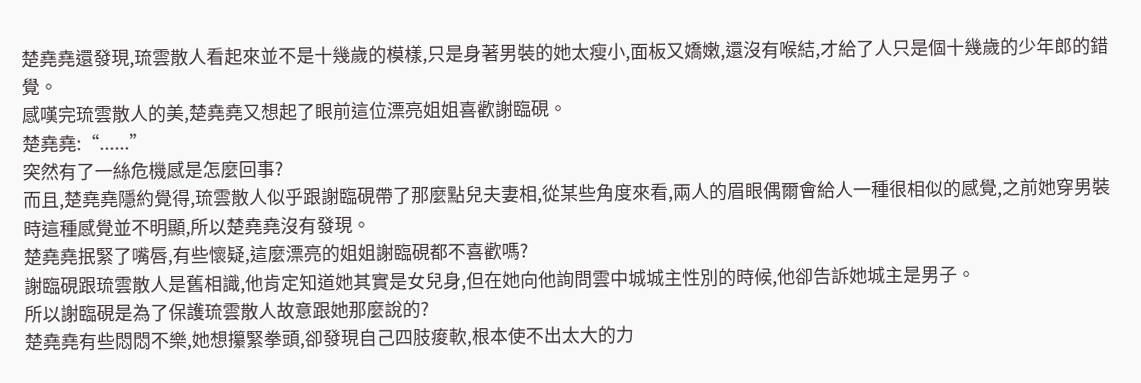楚堯堯還發現,琉雲散人看起來並不是十幾歲的模樣,只是身著男裝的她太瘦小,面板又嬌嫩,還沒有喉結,才給了人只是個十幾歲的少年郎的錯覺。
感嘆完琉雲散人的美,楚堯堯又想起了眼前這位漂亮姐姐喜歡謝臨硯。
楚堯堯:“......”
突然有了一絲危機感是怎麼回事?
而且,楚堯堯隱約覺得,琉雲散人似乎跟謝臨硯帶了那麼點兒夫妻相,從某些角度來看,兩人的眉眼偶爾會給人一種很相似的感覺,之前她穿男裝時這種感覺並不明顯,所以楚堯堯沒有發現。
楚堯堯抿緊了嘴唇,有些懷疑,這麼漂亮的姐姐謝臨硯都不喜歡嗎?
謝臨硯跟琉雲散人是舊相識,他肯定知道她其實是女兒身,但在她向他詢問雲中城城主性別的時候,他卻告訴她城主是男子。
所以謝臨硯是為了保護琉雲散人故意跟她那麼說的?
楚堯堯有些悶悶不樂,她想攥緊拳頭,卻發現自己四肢痠軟,根本使不出太大的力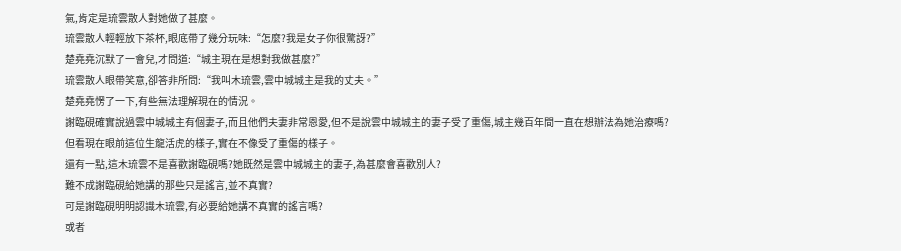氣,肯定是琉雲散人對她做了甚麼。
琉雲散人輕輕放下茶杯,眼底帶了幾分玩味:“怎麼?我是女子你很驚訝?”
楚堯堯沉默了一會兒,才問道:“城主現在是想對我做甚麼?”
琉雲散人眼帶笑意,卻答非所問:“我叫木琉雲,雲中城城主是我的丈夫。”
楚堯堯愣了一下,有些無法理解現在的情況。
謝臨硯確實說過雲中城城主有個妻子,而且他們夫妻非常恩愛,但不是說雲中城城主的妻子受了重傷,城主幾百年間一直在想辦法為她治療嗎?
但看現在眼前這位生龍活虎的樣子,實在不像受了重傷的樣子。
還有一點,這木琉雲不是喜歡謝臨硯嗎?她既然是雲中城城主的妻子,為甚麼會喜歡別人?
難不成謝臨硯給她講的那些只是謠言,並不真實?
可是謝臨硯明明認識木琉雲,有必要給她講不真實的謠言嗎?
或者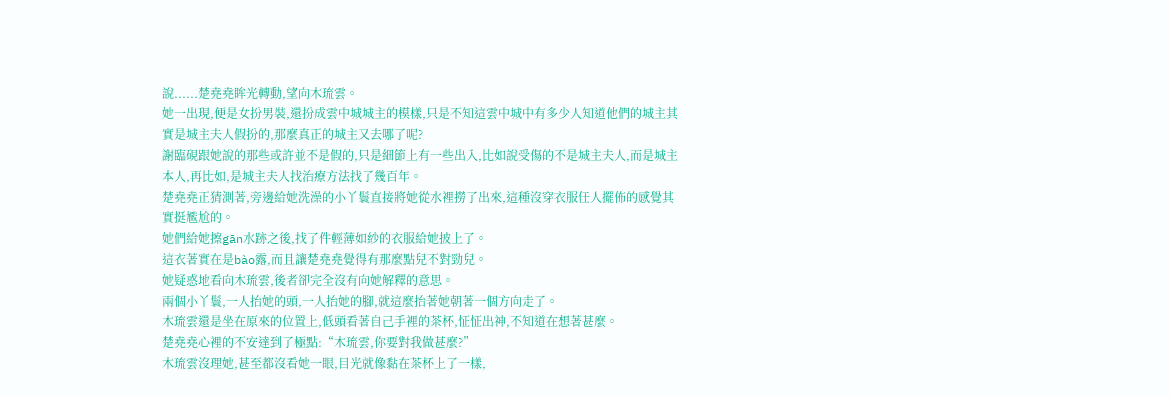說......楚堯堯眸光轉動,望向木琉雲。
她一出現,便是女扮男裝,還扮成雲中城城主的模樣,只是不知這雲中城中有多少人知道他們的城主其實是城主夫人假扮的,那麼真正的城主又去哪了呢?
謝臨硯跟她說的那些或許並不是假的,只是細節上有一些出入,比如說受傷的不是城主夫人,而是城主本人,再比如,是城主夫人找治療方法找了幾百年。
楚堯堯正猜測著,旁邊給她洗澡的小丫鬟直接將她從水裡撈了出來,這種沒穿衣服任人擺佈的感覺其實挺尷尬的。
她們給她擦gān水跡之後,找了件輕薄如紗的衣服給她披上了。
這衣著實在是bào露,而且讓楚堯堯覺得有那麼點兒不對勁兒。
她疑惑地看向木琉雲,後者卻完全沒有向她解釋的意思。
兩個小丫鬟,一人抬她的頭,一人抬她的腳,就這麼抬著她朝著一個方向走了。
木琉雲還是坐在原來的位置上,低頭看著自己手裡的茶杯,怔怔出神,不知道在想著甚麼。
楚堯堯心裡的不安達到了極點:“木琉雲,你要對我做甚麼?”
木琉雲沒理她,甚至都沒看她一眼,目光就像黏在茶杯上了一樣,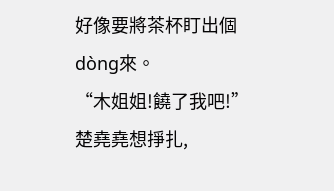好像要將茶杯盯出個dòng來。
“木姐姐!饒了我吧!”楚堯堯想掙扎,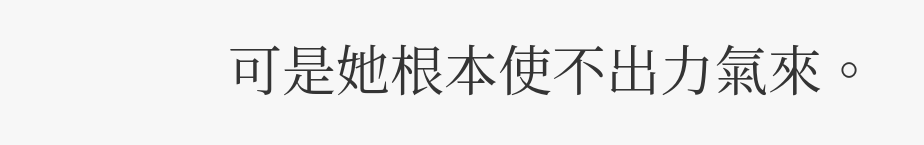可是她根本使不出力氣來。